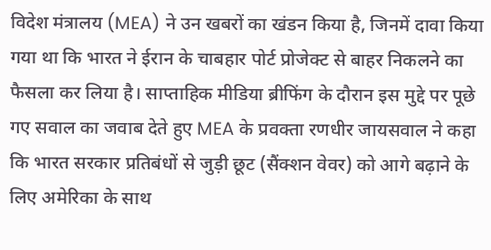विदेश मंत्रालय (MEA) ने उन खबरों का खंडन किया है, जिनमें दावा किया गया था कि भारत ने ईरान के चाबहार पोर्ट प्रोजेक्ट से बाहर निकलने का फैसला कर लिया है। साप्ताहिक मीडिया ब्रीफिंग के दौरान इस मुद्दे पर पूछे गए सवाल का जवाब देते हुए MEA के प्रवक्ता रणधीर जायसवाल ने कहा कि भारत सरकार प्रतिबंधों से जुड़ी छूट (सैंक्शन वेवर) को आगे बढ़ाने के लिए अमेरिका के साथ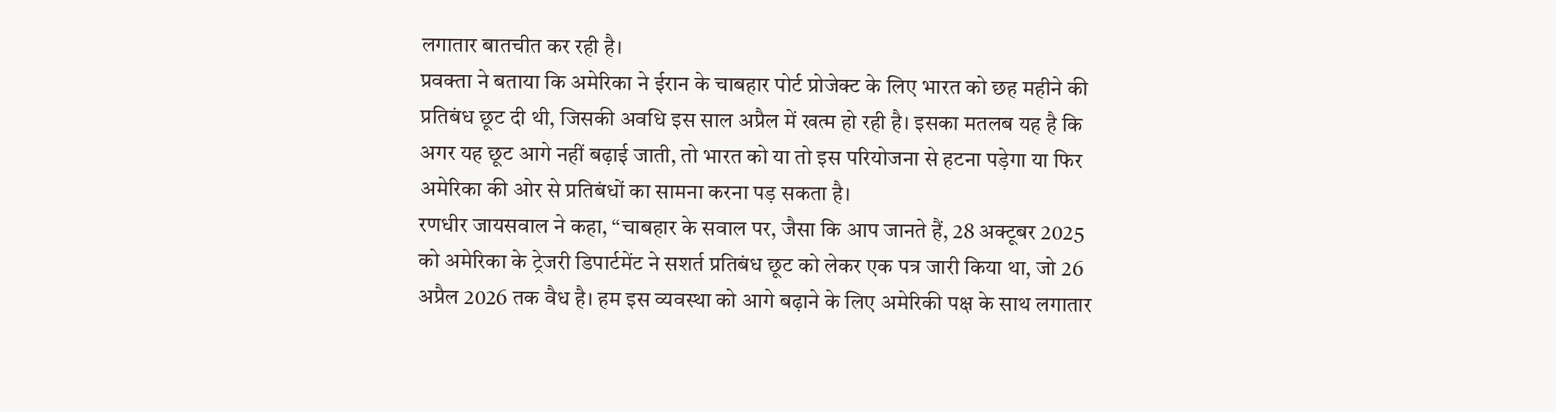लगातार बातचीत कर रही है।
प्रवक्ता ने बताया कि अमेरिका ने ईरान के चाबहार पोर्ट प्रोजेक्ट के लिए भारत को छह महीने की प्रतिबंध छूट दी थी, जिसकी अवधि इस साल अप्रैल में खत्म हो रही है। इसका मतलब यह है कि अगर यह छूट आगे नहीं बढ़ाई जाती, तो भारत को या तो इस परियोजना से हटना पड़ेगा या फिर अमेरिका की ओर से प्रतिबंधों का सामना करना पड़ सकता है।
रणधीर जायसवाल ने कहा, “चाबहार के सवाल पर, जैसा कि आप जानते हैं, 28 अक्टूबर 2025 को अमेरिका के ट्रेजरी डिपार्टमेंट ने सशर्त प्रतिबंध छूट को लेकर एक पत्र जारी किया था, जो 26 अप्रैल 2026 तक वैध है। हम इस व्यवस्था को आगे बढ़ाने के लिए अमेरिकी पक्ष के साथ लगातार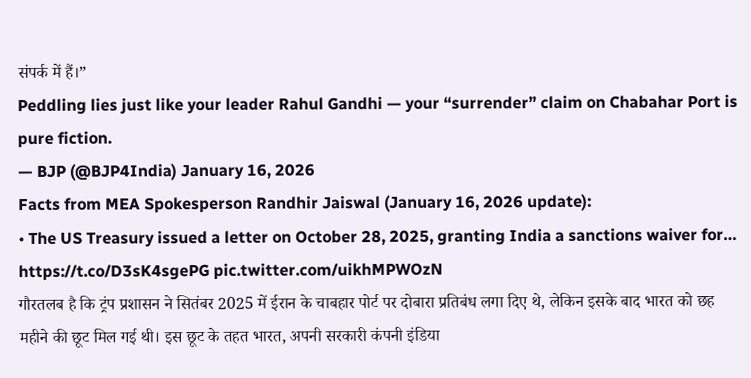संपर्क में हैं।”
Peddling lies just like your leader Rahul Gandhi — your “surrender” claim on Chabahar Port is pure fiction.
— BJP (@BJP4India) January 16, 2026
Facts from MEA Spokesperson Randhir Jaiswal (January 16, 2026 update):
• The US Treasury issued a letter on October 28, 2025, granting India a sanctions waiver for… https://t.co/D3sK4sgePG pic.twitter.com/uikhMPWOzN
गौरतलब है कि ट्रंप प्रशासन ने सितंबर 2025 में ईरान के चाबहार पोर्ट पर दोबारा प्रतिबंध लगा दिए थे, लेकिन इसके बाद भारत को छह महीने की छूट मिल गई थी। इस छूट के तहत भारत, अपनी सरकारी कंपनी इंडिया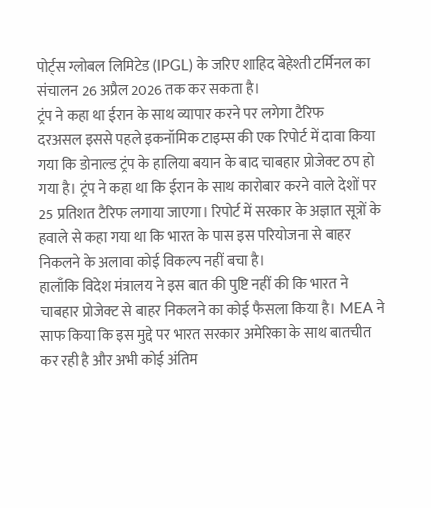पोर्ट्स ग्लोबल लिमिटेड (IPGL) के जरिए शाहिद बेहेश्ती टर्मिनल का संचालन 26 अप्रैल 2026 तक कर सकता है।
ट्रंप ने कहा था ईरान के साथ व्यापार करने पर लगेगा टैरिफ
दरअसल इससे पहले इकनॉमिक टाइम्स की एक रिपोर्ट में दावा किया गया कि डोनाल्ड ट्रंप के हालिया बयान के बाद चाबहार प्रोजेक्ट ठप हो गया है। ट्रंप ने कहा था कि ईरान के साथ कारोबार करने वाले देशों पर 25 प्रतिशत टैरिफ लगाया जाएगा। रिपोर्ट में सरकार के अज्ञात सूत्रों के हवाले से कहा गया था कि भारत के पास इस परियोजना से बाहर निकलने के अलावा कोई विकल्प नहीं बचा है।
हालाँकि विदेश मंत्रालय ने इस बात की पुष्टि नहीं की कि भारत ने चाबहार प्रोजेक्ट से बाहर निकलने का कोई फैसला किया है। MEA ने साफ किया कि इस मुद्दे पर भारत सरकार अमेरिका के साथ बातचीत कर रही है और अभी कोई अंतिम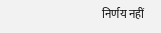निर्णय नहीं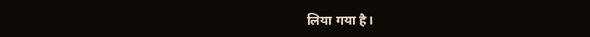लिया गया है।